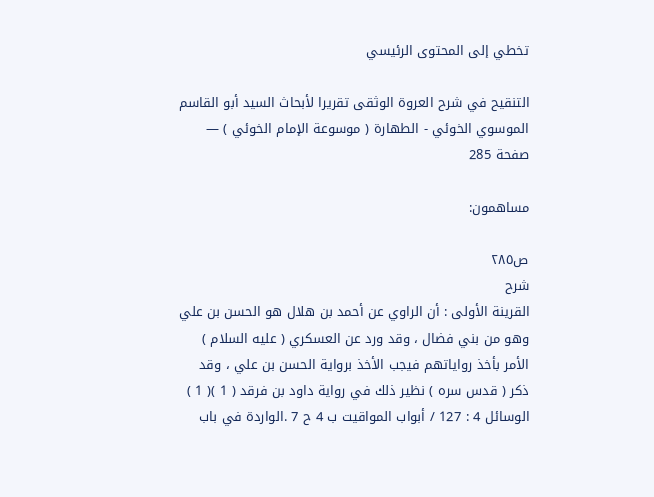تخطي إلى المحتوى الرئيسي

التنقيح في شرح العروة الوثقى تقريرا لأبحاث السيد أبو القاسم الموسوي الخوئي - الطهارة ( موسوعة الإمام الخوئي ) — صفحة 285

مساهمون:

ص٢٨٥
شرح
القرينة الأولى : أن الراوي عن أحمد بن هلال هو الحسن بن علي وهو من بني فضال ، وقد ورد عن العسكري ( عليه السلام ) الأمر بأخذ رواياتهم فيجب الأخذ برواية الحسن بن علي ، وقد ذكر ( قدس سره ) نظير ذلك في رواية داود بن فرقد ( 1 )( 1 ) الوسائل 4 : 127 / أبواب المواقيت ب 4 ح 7 .الواردة في باب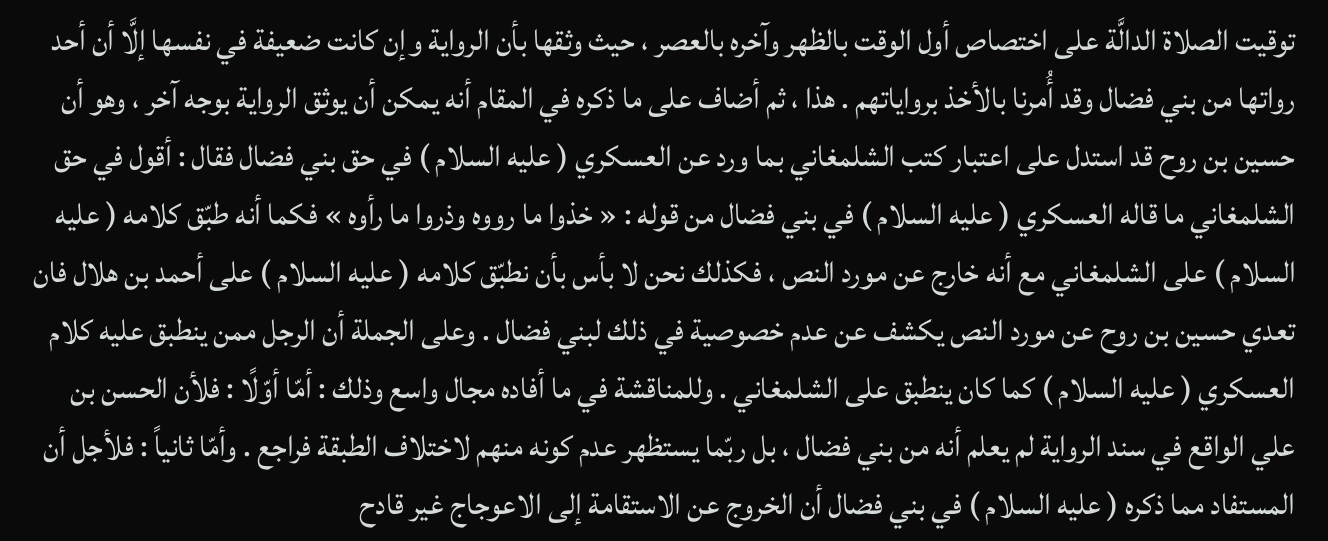توقيت الصلاة الدالَّة على اختصاص أول الوقت بالظهر وآخره بالعصر ، حيث وثقها بأن الرواية وإن كانت ضعيفة في نفسها إلَّا أن أحد رواتها من بني فضال وقد أُمرنا بالأخذ برواياتهم . هذا ، ثم أضاف على ما ذكره في المقام أنه يمكن أن يوثق الرواية بوجه آخر ، وهو أن حسين بن روح قد استدل على اعتبار كتب الشلمغاني بما ورد عن العسكري ( عليه السلام ) في حق بني فضال فقال : أقول في حق الشلمغاني ما قاله العسكري ( عليه السلام ) في بني فضال من قوله : « خذوا ما رووه وذروا ما رأوه » فكما أنه طبّق كلامه ( عليه السلام ) على الشلمغاني مع أنه خارج عن مورد النص ، فكذلك نحن لا بأس بأن نطبّق كلامه ( عليه السلام ) على أحمد بن هلال فان تعدي حسين بن روح عن مورد النص يكشف عن عدم خصوصية في ذلك لبني فضال . وعلى الجملة أن الرجل ممن ينطبق عليه كلام العسكري ( عليه السلام ) كما كان ينطبق على الشلمغاني . وللمناقشة في ما أفاده مجال واسع وذلك : أمّا أوّلًا : فلأن الحسن بن علي الواقع في سند الرواية لم يعلم أنه من بني فضال ، بل ربّما يستظهر عدم كونه منهم لاختلاف الطبقة فراجع . وأمّا ثانياً : فلأجل أن المستفاد مما ذكره ( عليه السلام ) في بني فضال أن الخروج عن الاستقامة إلى الاعوجاج غير قادح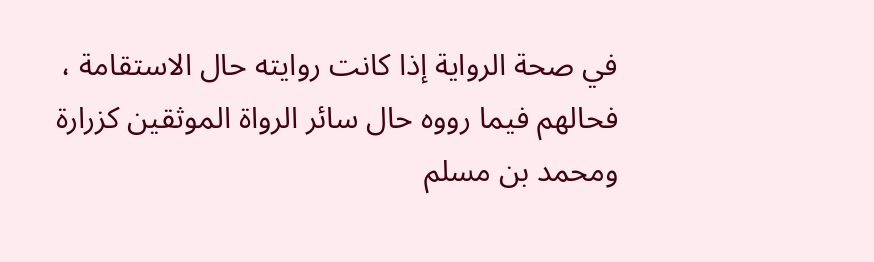في صحة الرواية إذا كانت روايته حال الاستقامة ، فحالهم فيما رووه حال سائر الرواة الموثقين كزرارة ومحمد بن مسلم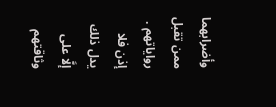وأضرابهما ممن تقبل رواياتهم . إذن فلا يدل ذلك إلَّا على وثاقتهم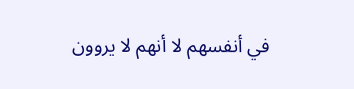في أنفسهم لا أنهم لا يروون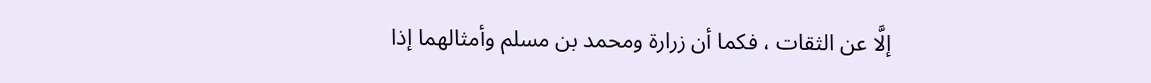إلَّا عن الثقات ، فكما أن زرارة ومحمد بن مسلم وأمثالهما إذا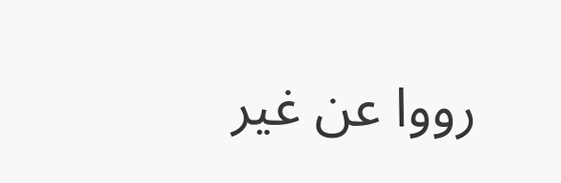رووا عن غير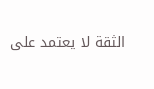الثقة لا يعتمد على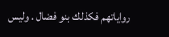رواياتهم فكذلك بنو فضال . وليس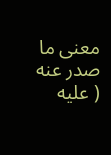معنى ما صدر عنه ( عليه